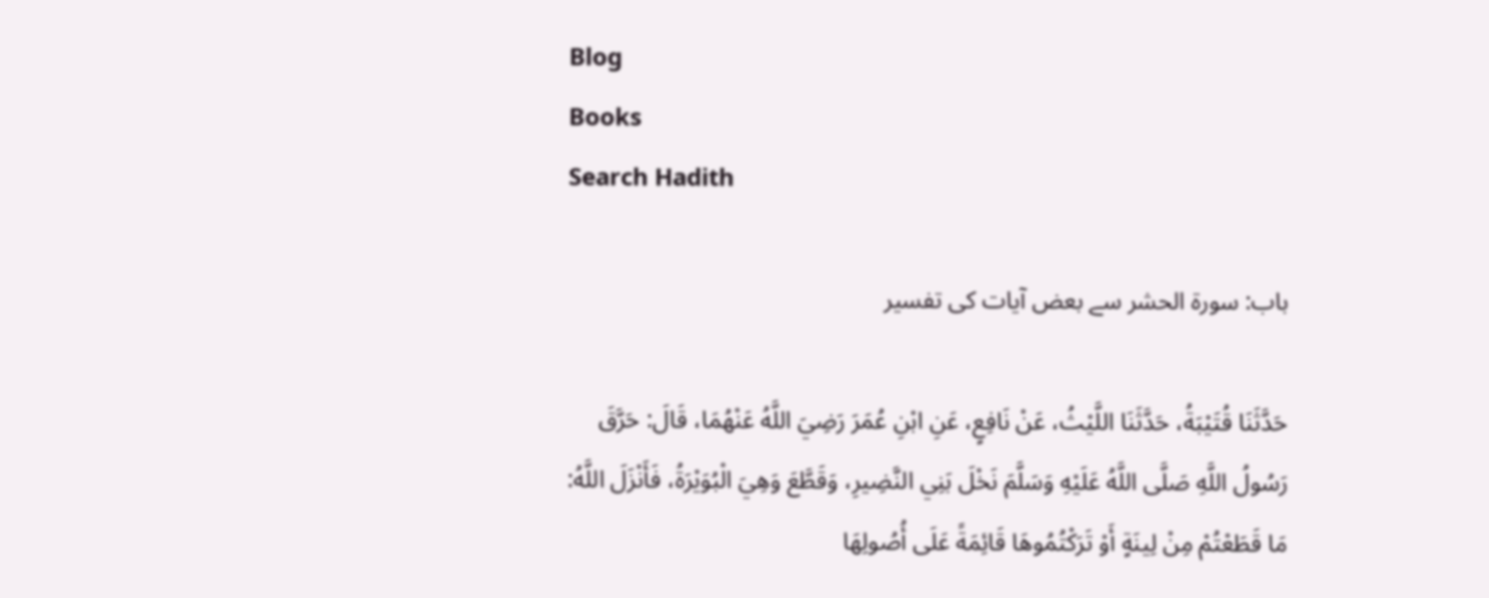Blog
Books
Search Hadith

باب: سورۃ الحشر سے بعض آیات کی تفسیر

حَدَّثَنَا قُتَيْبَةُ، حَدَّثَنَا اللَّيْثُ، عَنْ نَافِعٍ، عَنِ ابْنِ عُمَرَ رَضِيَ اللَّهُ عَنْهُمَا، قَالَ: حَرَّقَ رَسُولُ اللَّهِ صَلَّى اللَّهُ عَلَيْهِ وَسَلَّمَ نَخْلَ بَنِي النَّضِيرِ، وَقَطَّعَ وَهِيَ الْبُوَيْرَةُ، فَأَنْزَلَ اللَّهُ: مَا قَطَعْتُمْ مِنْ لِينَةٍ أَوْ تَرَكْتُمُوهَا قَائِمَةً عَلَى أُصُولِهَا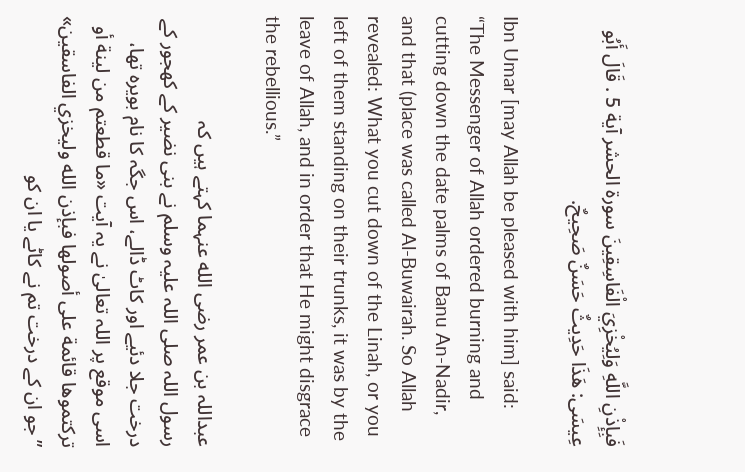فَبِإِذْنِ اللَّهِ وَلِيُخْزِيَ الْفَاسِقِينَ سورة الحشر آية 5 . قَالَ أَبُو عِيسَى: هَذَا حَدِيثٌ حَسَنٌ صَحِيحٌ.

Ibn Umar [may Allah be pleased with him] said: “The Messenger of Allah ordered burning and cutting down the date palms of Banu An-Nadir, and that (place was called Al-Buwairah. So Allah revealed: What you cut down of the Linah, or you left of them standing on their trunks, it was by the leave of Allah, and in order that He might disgrace the rebellious.”

عبداللہ بن عمر رضی الله عنہما کہتے ہیں کہ
رسول اللہ صلی اللہ علیہ وسلم نے بنی نضیر کے کھجور کے درخت جلا دئیے اور کاٹ ڈالے، اس جگہ کا نام بویرہ تھا، اسی موقع پر اللہ تعالیٰ نے یہ آیت «ما قطعتم من لينة أو تركتموها قائمة على أصولها فبإذن الله وليخزي الفاسقين» ”جو ان کے درخت تم نے کاٹے یا ان کو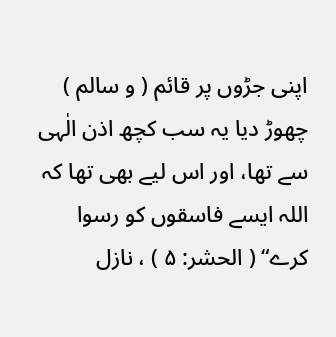اپنی جڑوں پر قائم ( و سالم ) چھوڑ دیا یہ سب کچھ اذن الٰہی سے تھا، اور اس لیے بھی تھا کہ اللہ ایسے فاسقوں کو رسوا کرے“ ( الحشر: ۵ ) ، نازل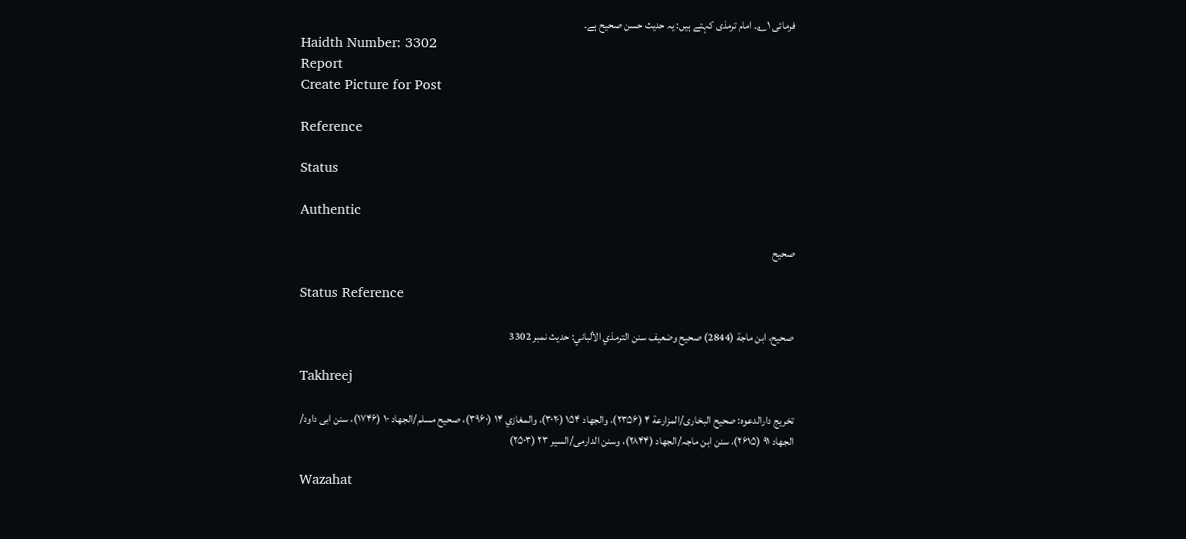فرمائی ۱؎۔ امام ترمذی کہتے ہیں: یہ حدیث حسن صحیح ہے۔
Haidth Number: 3302
Report
Create Picture for Post

Reference

Status

Authentic

صحیح

Status Reference

صحيح، ابن ماجة (2844) صحيح وضعيف سنن الترمذي الألباني: حديث نمبر 3302

Takhreej

تخریج دارالدعوہ: صحیح البخاری/المزارعة ۴ (۲۳۵۶)، والجھاد ۱۵۴ (۳۰۲۰)، والمغازي ۱۴ (۳۹۶۰)، صحیح مسلم/الجھاد ۱۰ (۱۷۴۶)، سنن ابی داود/ الجھاد ۹۱ (۲۶۱۵)، سنن ابن ماجہ/الجھاد (۲۸۴۴)، وسنن الدارمی/السیر ۲۳ (۲۵۰۳)

Wazahat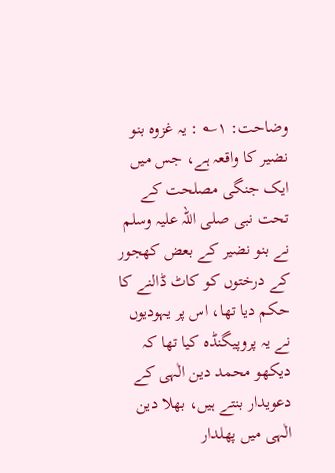وضاحت: ۱؎ : یہ غزوہ بنو نضیر کا واقعہ ہے، جس میں ایک جنگی مصلحت کے تحت نبی صلی اللہ علیہ وسلم نے بنو نضیر کے بعض کھجور کے درختوں کو کاٹ ڈالنے کا حکم دیا تھا، اس پر یہودیوں نے یہ پروپیگنڈہ کیا تھا کہ دیکھو محمد دین الٰہی کے دعویدار بنتے ہیں، بھلا دین الٰہی میں پھلدار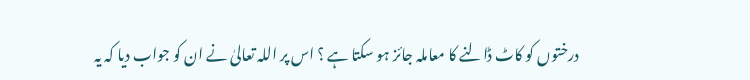درختوں کو کاٹ ڈالنے کا معاملہ جائز ہو سکتا ہے ؟ اس پر اللہ تعالیٰ نے ان کو جواب دیا کہ یہ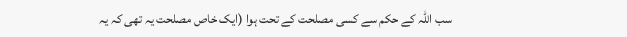سب اللہ کے حکم سے کسی مصلحت کے تحت ہوا (ایک خاص مصلحت یہ تھی کہ یہ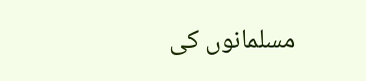مسلمانوں کی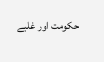حکومت اور غلبے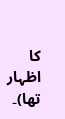کا اظہار تھا)۔